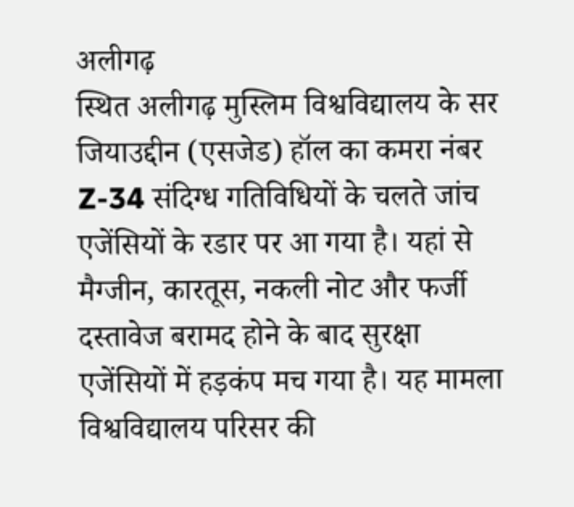अलीगढ़
स्थित अलीगढ़ मुस्लिम विश्वविद्यालय के सर जियाउद्दीन (एसजेड) हॉल का कमरा नंबर Z-34 संदिग्ध गतिविधियों के चलते जांच एजेंसियों के रडार पर आ गया है। यहां से मैग्जीन, कारतूस, नकली नोट और फर्जी दस्तावेज बरामद होने के बाद सुरक्षा एजेंसियों में हड़कंप मच गया है। यह मामला विश्वविद्यालय परिसर की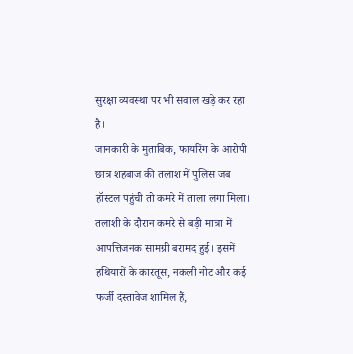सुरक्षा व्यवस्था पर भी सवाल खड़े कर रहा है।
जानकारी के मुताबिक, फायरिंग के आरोपी छात्र शहबाज की तलाश में पुलिस जब हॉस्टल पहुंची तो कमरे में ताला लगा मिला। तलाशी के दौरान कमरे से बड़ी मात्रा में आपत्तिजनक सामग्री बरामद हुई। इसमें हथियारों के कारतूस, नकली नोट और कई फर्जी दस्तावेज शामिल हैं,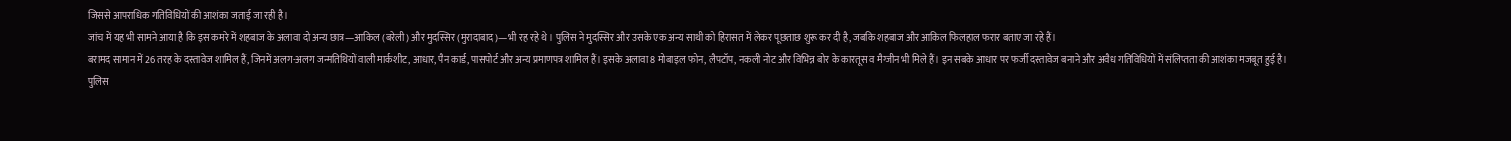जिससे आपराधिक गतिविधियों की आशंका जताई जा रही है।
जांच में यह भी सामने आया है कि इस कमरे में शहबाज के अलावा दो अन्य छात्र—आकिल (बरेली) और मुदस्सिर (मुरादाबाद)—भी रह रहे थे। पुलिस ने मुदस्सिर और उसके एक अन्य साथी को हिरासत में लेकर पूछताछ शुरू कर दी है, जबकि शहबाज और आकिल फिलहाल फरार बताए जा रहे हैं।
बरामद सामान में 26 तरह के दस्तावेज शामिल हैं, जिनमें अलग-अलग जन्मतिथियों वाली मार्कशीट, आधार, पैन कार्ड, पासपोर्ट और अन्य प्रमाणपत्र शामिल हैं। इसके अलावा 8 मोबाइल फोन, लैपटॉप, नकली नोट और विभिन्न बोर के कारतूस व मैग्जीन भी मिले हैं। इन सबके आधार पर फर्जी दस्तावेज बनाने और अवैध गतिविधियों में संलिप्तता की आशंका मजबूत हुई है।
पुलिस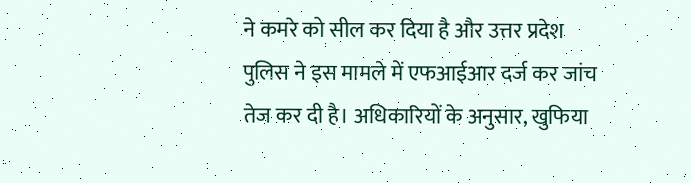ने कमरे को सील कर दिया है और उत्तर प्रदेश पुलिस ने इस मामले में एफआईआर दर्ज कर जांच तेज कर दी है। अधिकारियों के अनुसार, खुफिया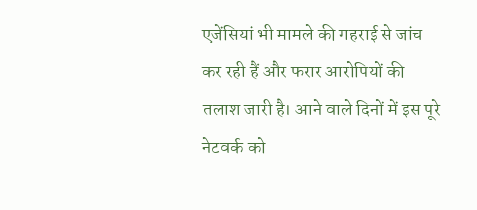एजेंसियां भी मामले की गहराई से जांच कर रही हैं और फरार आरोपियों की तलाश जारी है। आने वाले दिनों में इस पूरे नेटवर्क को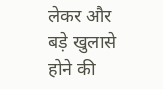लेकर और बड़े खुलासे होने की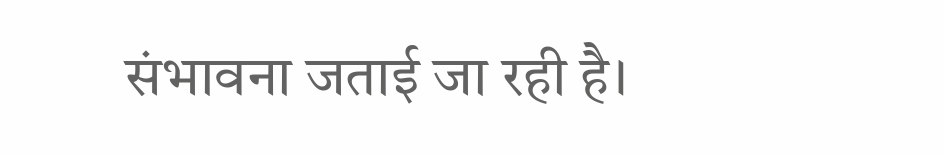संभावना जताई जा रही है।